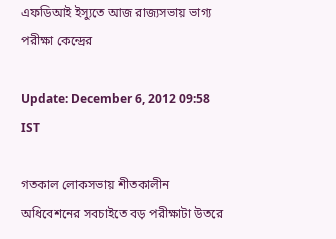এফডিআই ইস্যুতে আজ রাজ্যসভায় ভাগ্য পরীক্ষা কেন্দ্রের

Update: December 6, 2012 09:58 IST

গতকাল লোকসভায় শীতকালীন অধিবেশনের সবচাইতে বড় পরীক্ষাটা উতরে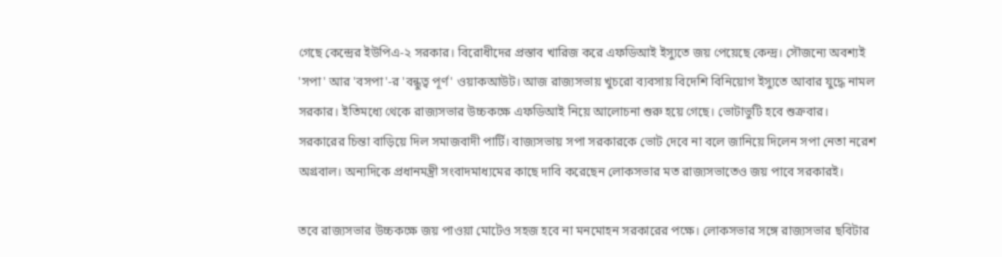গেছে কেন্দ্রের ইউপিএ-২ সরকার। বিরোধীদের প্রস্তাব খারিজ করে এফডিআই ইস্যুতে জয় পেয়েছে কেন্দ্র। সৌজন্যে অবশ্যই 'সপা' আর 'বসপা'-র 'বন্ধুত্ব পূর্ণ' ওয়াকআউট। আজ রাজ্যসভায় খুচরো ব্যবসায় বিদেশি বিনিয়োগ ইস্যুতে আবার যুদ্ধে নামল সরকার। ইতিমধ্যে থেকে রাজ্যসভার উচ্চকক্ষে এফডিআই নিয়ে আলোচনা শুরু হয়ে গেছে। ভোটাভুটি হবে শুক্রবার। সরকারের চিন্তা বাড়িয়ে দিল সমাজবাদী পার্টি। বাজ্যসভায় সপা সরকারকে ভোট দেবে না বলে জানিয়ে দিলেন সপা নেতা নরেশ অগ্রবাল। অন্যদিকে প্রধানমন্ত্রী সংবাদমাধ্যমের কাছে দাবি করেছেন লোকসভার মত রাজ্যসভাতেও জয় পাবে সরকারই।

তবে রাজ্যসভার উচ্চকক্ষে জয় পাওয়া মোটেও সহজ হবে না মনমোহন সরকারের পক্ষে। লোকসভার সঙ্গে রাজ্যসভার ছবিটার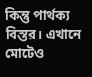কিন্তু পার্থক্য বিস্তর। এখানে মোটেও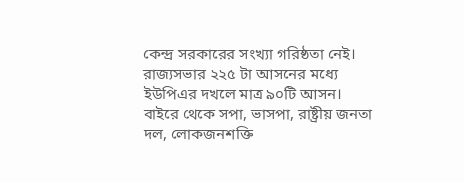কেন্দ্র সরকারের সংখ্যা গরিষ্ঠতা নেই। রাজ্যসভার ২২৫ টা আসনের মধ্যে ইউপিএর দখলে মাত্র ৯০টি আসন। বাইরে থেকে সপা, ভাসপা, রাষ্ট্রীয় জনতা দল, লোকজনশক্তি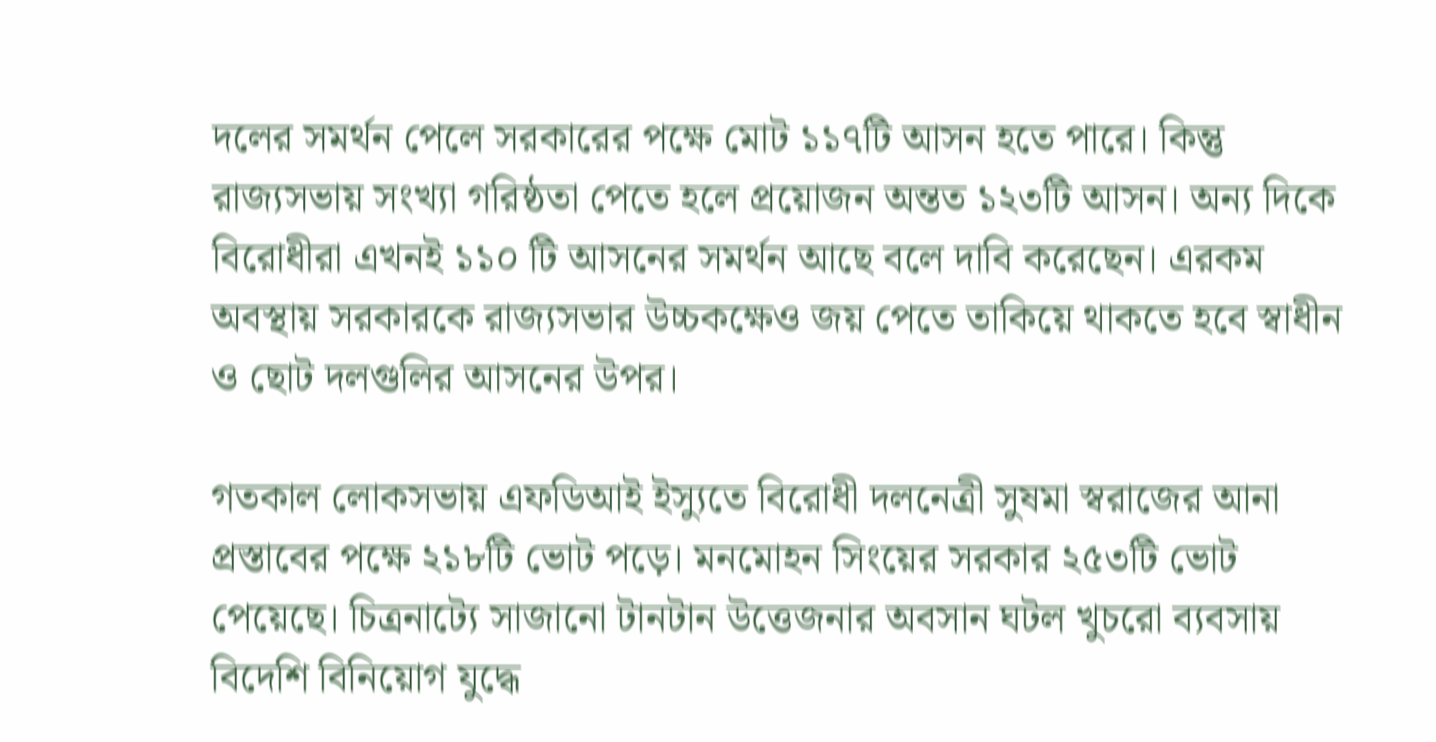দলের সমর্থন পেলে সরকারের পক্ষে মোট ১১৭টি আসন হতে পারে। কিন্তু রাজ্যসভায় সংখ্যা গরিষ্ঠতা পেতে হলে প্রয়োজন অন্তত ১২৩টি আসন। অন্য দিকে বিরোধীরা এখনই ১১০ টি আসনের সমর্থন আছে বলে দাবি করেছেন। এরকম অবস্থায় সরকারকে রাজ্যসভার উচ্চকক্ষেও জয় পেতে তাকিয়ে থাকতে হবে স্বাধীন ও ছোট দলগুলির আসনের উপর।

গতকাল লোকসভায় এফডিআই ইস্যুতে বিরোধী দলনেত্রী সুষমা স্বরাজের আনা প্রস্তাবের পক্ষে ২১৮টি ভোট পড়ে। মনমোহন সিংয়ের সরকার ২৫৩টি ভোট পেয়েছে। চিত্রনাট্যে সাজানো টানটান উত্তেজনার অবসান ঘটল খুচরো ব্যবসায় বিদেশি বিনিয়োগ যুদ্ধে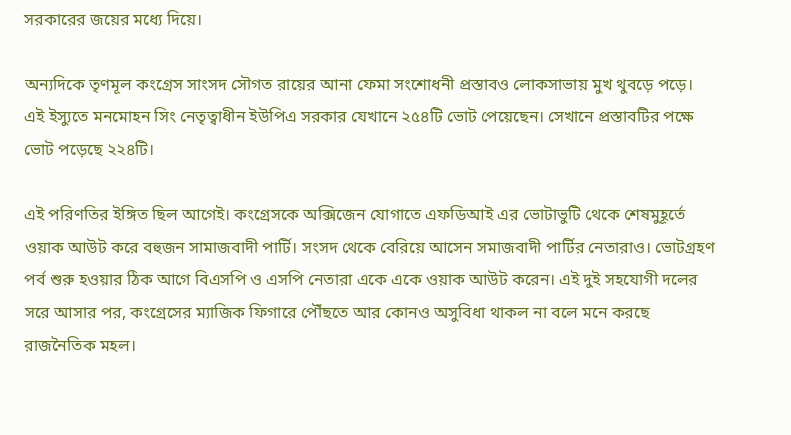সরকারের জয়ের মধ্যে দিয়ে।

অন্যদিকে তৃণমূল কংগ্রেস সাংসদ সৌগত রায়ের আনা ফেমা সংশোধনী প্রস্তাবও লোকসাভায় মুখ থুবড়ে পড়ে। এই ইস্যুতে মনমোহন সিং নেতৃত্বাধীন ইউপিএ সরকার যেখানে ২৫৪টি ভোট পেয়েছেন। সেখানে প্রস্তাবটির পক্ষে ভোট পড়েছে ২২৪টি।

এই পরিণতির ইঙ্গিত ছিল আগেই। কংগ্রেসকে অক্সিজেন যোগাতে এফডিআই এর ভোটাভুটি থেকে শেষমুহূর্তে ওয়াক আউট করে বহুজন সামাজবাদী পার্টি। সংসদ থেকে বেরিয়ে আসেন সমাজবাদী পার্টির নেতারাও। ভোটগ্রহণ পর্ব শুরু হওয়ার ঠিক আগে বিএসপি ও এসপি নেতারা একে একে ওয়াক আউট করেন। এই দুই সহযোগী দলের সরে আসার পর, কংগ্রেসের ম্যাজিক ফিগারে পৌঁছতে আর কোনও অসুবিধা থাকল না বলে মনে করছে রাজনৈতিক মহল।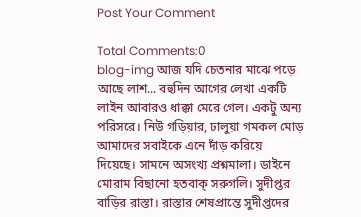Post Your Comment

Total Comments:0
blog-img আজ যদি চেতনার মাঝে পড়ে আছে লাশ... বহুদিন আগের লেখা একটি লাইন আবারও ধাক্কা মেরে গেল। একটু অন্য পরিসরে। নিউ গড়িয়ার, ঢালুয়া গমকল মোড় আমাদের সবাইকে এনে দাঁড় করিয়ে দিয়েছে। সামনে অসংখ্য প্রশ্নমালা। ডাইনে মোরাম বিছানো হতবাক্ সরুগলি। সুদীপ্তর বাড়ির রাস্তা। রাস্তার শেষপ্রান্তে সুদীপ্তদের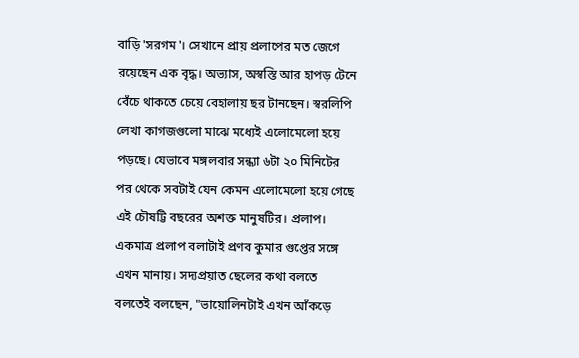বাড়ি 'সরগম'। সেখানে প্রায় প্রলাপের মত জেগে রয়েছেন এক বৃদ্ধ। অভ্যাস, অস্বস্তি আর হাপড় টেনে বেঁচে থাকতে চেয়ে বেহালায় ছর টানছেন। স্বরলিপি লেখা কাগজগুলো মাঝে মধ্যেই এলোমেলো হয়ে পড়ছে। যেভাবে মঙ্গলবার সন্ধ্যা ৬টা ২০ মিনিটের পর থেকে সবটাই যেন কেমন এলোমেলো হয়ে গেছে এই চৌষট্টি বছরের অশক্ত মানুষটির। প্রলাপ। একমাত্র প্রলাপ বলাটাই প্রণব কুমার গুপ্তের সঙ্গে এখন মানায়। সদ্যপ্রয়াত ছেলের কথা বলতে বলতেই বলছেন, "ভায়োলিনটাই এখন আঁকড়ে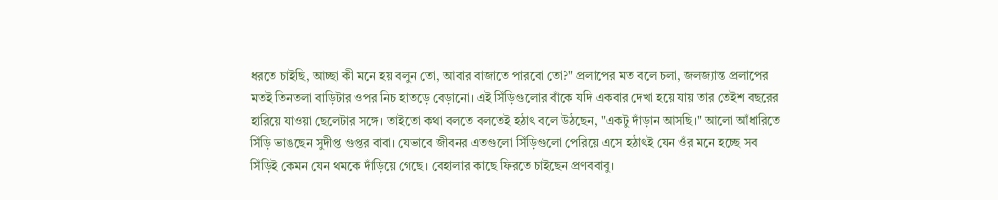ধরতে চাইছি, আচ্ছা কী মনে হয় বলুন তো, আবার বাজাতে পারবো তো?" প্রলাপের মত বলে চলা, জলজ্যান্ত প্রলাপের মতই তিনতলা বাড়িটার ওপর নিচ হাতড়ে বেড়ানো। এই সিঁড়িগুলোর বাঁকে যদি একবার দেখা হয়ে যায় তার তেইশ বছরের হারিয়ে যাওয়া ছেলেটার সঙ্গে। তাইতো কথা বলতে বলতেই হঠাত্‍ বলে উঠছেন, "একটু দাঁড়ান আসছি।" আলো আঁধারিতে সিঁড়ি ভাঙছেন সুদীপ্ত গুপ্তর বাবা। যেভাবে জীবনর এতগুলো সিঁড়িগুলো পেরিয়ে এসে হঠাত্‍ই যেন ওঁর মনে হচ্ছে সব সিঁড়িই কেমন যেন থমকে দাঁড়িয়ে গেছে। বেহালার কাছে ফিরতে চাইছেন প্রণববাবু।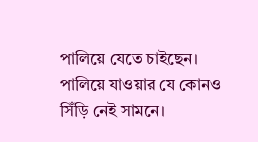পালিয়ে যেতে চাইছেন। পালিয়ে যাওয়ার যে কোনও সিঁড়ি নেই সামনে।